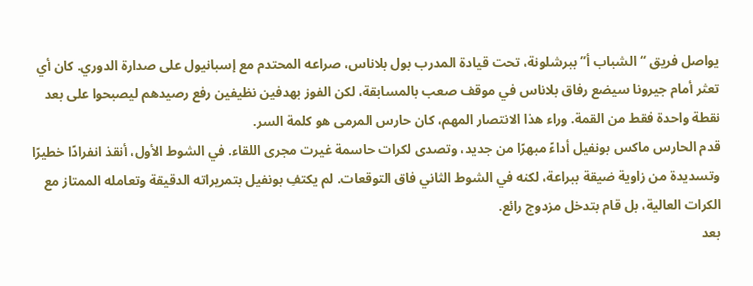يواصل فريق “الشباب أ” ببرشلونة، تحت قيادة المدرب بول بلاناس، صراعه المحتدم مع إسبانيول على صدارة الدوري. كان أي تعثر أمام جيرونا سيضع رفاق بلاناس في موقف صعب بالمسابقة، لكن الفوز بهدفين نظيفين رفع رصيدهم ليصبحوا على بعد نقطة واحدة فقط من القمة. وراء هذا الانتصار المهم، كان حارس المرمى هو كلمة السر.
قدم الحارس ماكس بونفيل أداءً مبهرًا من جديد، وتصدى لكرات حاسمة غيرت مجرى اللقاء. في الشوط الأول، أنقذ انفرادًا خطيرًا وتسديدة من زاوية ضيقة ببراعة، لكنه في الشوط الثاني فاق التوقعات. لم يكتفِ بونفيل بتمريراته الدقيقة وتعامله الممتاز مع الكرات العالية، بل قام بتدخل مزدوج رائع.
بعد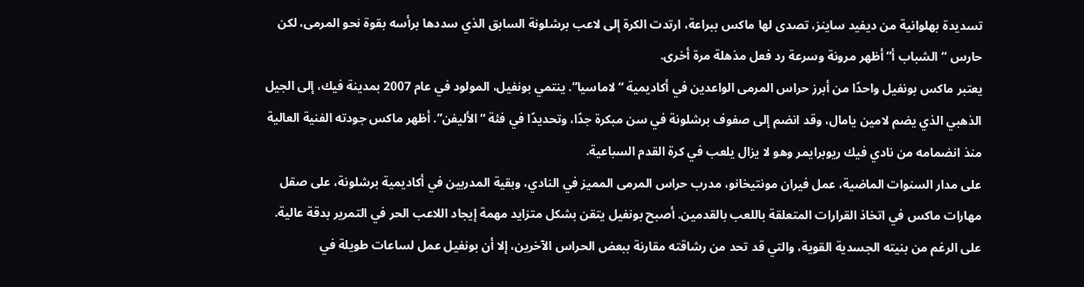تسديدة بهلوانية من ديفيد ساينز، تصدى لها ماكس ببراعة، ارتدت الكرة إلى لاعب برشلونة السابق الذي سددها برأسه بقوة نحو المرمى، لكن حارس “الشباب أ” أظهر مرونة وسرعة رد فعل مذهلة مرة أخرى.
يعتبر ماكس بونفيل واحدًا من أبرز حراس المرمى الواعدين في أكاديمية “لاماسيا”. ينتمي بونفيل، المولود في عام 2007 بمدينة فيك، إلى الجيل الذهبي الذي يضم لامين يامال، وقد انضم إلى صفوف برشلونة في سن مبكرة جدًا، وتحديدًا في فئة “الأليفن”. أظهر ماكس جودته الفنية العالية منذ انضمامه من نادي فيك ريوبرايمر وهو لا يزال يلعب في كرة القدم السباعية.
على مدار السنوات الماضية، عمل فيران مونتيخانو، مدرب حراس المرمى المميز في النادي، وبقية المدربين في أكاديمية برشلونة، على صقل مهارات ماكس في اتخاذ القرارات المتعلقة باللعب بالقدمين. أصبح بونفيل يتقن بشكل متزايد مهمة إيجاد اللاعب الحر في التمرير بدقة عالية.
على الرغم من بنيته الجسدية القوية، والتي قد تحد من رشاقته مقارنة ببعض الحراس الآخرين، إلا أن بونفيل عمل لساعات طويلة في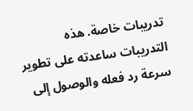تدريبات خاصة. هذه التدريبات ساعدته على تطوير سرعة رد فعله والوصول إلى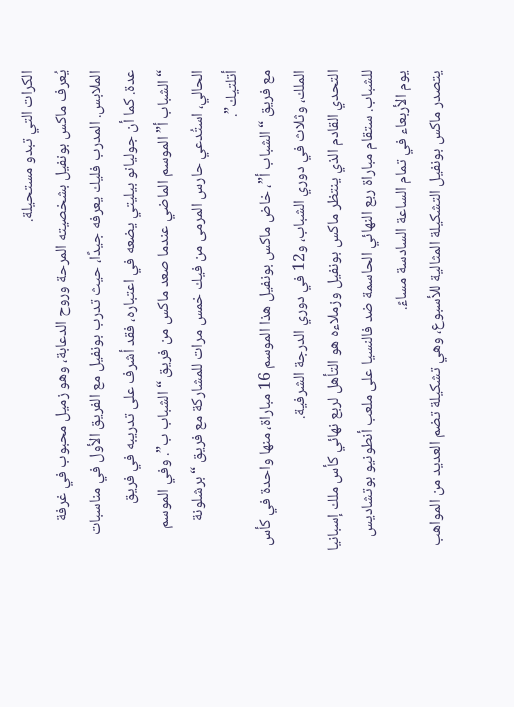الكرات التي تبدو مستحيلة.
يُعرف ماكس بونفيل بشخصيته المرحة وروح الدعابة، وهو زميل محبوب في غرفة الملابس. المدرب فليك يعرفه جيدًا، حيث تدرب بونفيل مع الفريق الأول في مناسبات عدة. كما أن جوليانو بيليتي يضعه في اعتباره، فقد أشرف على تدريبه في فريق “الشباب أ” الموسم الماضي عندما صعد ماكس من فريق “الشباب ب”. وفي الموسم الحالي، استُدعي حارس المرمى من فيك خمس مرات للمشاركة مع فريق “برشلونة أتلتيك”.
مع فريق “الشباب أ”، خاض ماكس بونفيل هذا الموسم 16 مباراة، منها واحدة في كأس الملك، وثلاث في دوري الشباب، و12 في دوري الدرجة الشرفية.
التحدي القادم الذي ينتظر ماكس بونفيل وزملاءه هو التأهل لربع نهائي كأس ملك إسبانيا للشباب. ستقام مباراة ربع النهائي الحاسمة ضد فالنسيا على ملعب أنطونيو بوتشاديس يوم الأربعاء في تمام الساعة السادسة مساءً.
يتصدر ماكس بونفيل التشكيلة المثالية للأسبوع، وهي تشكيلة تضم العديد من المواهب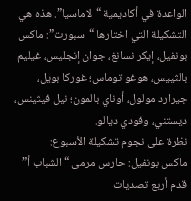الواعدة في أكاديمية “لاماسيا”. هذه هي التشكيلة التي اختارها “سبورت”: ماكس بونفيل، إيكر نسانغ، جوان إنجليس، غيليم بالثييس، هوغو توماس؛ غوركا بويل، جيرارد مولول، أوناي بالمون؛ نيل فيثينس، ديستني، وفودي ديالو.
نظرة على نجوم تشكيلة الأسبوع:
ماكس بونفيل: حارس مرمى “الشباب أ” قدم أربع تصديات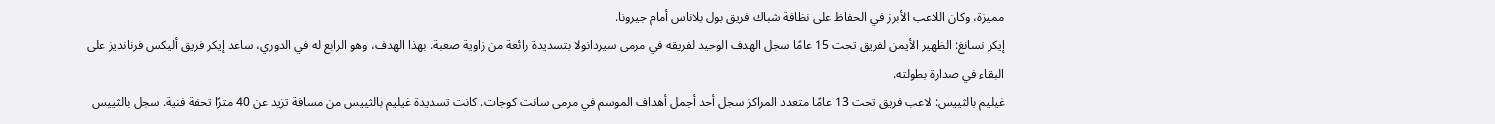مميزة، وكان اللاعب الأبرز في الحفاظ على نظافة شباك فريق بول بلاناس أمام جيرونا.
إيكر نسانغ: الظهير الأيمن لفريق تحت 15 عامًا سجل الهدف الوحيد لفريقه في مرمى سيردانولا بتسديدة رائعة من زاوية صعبة. بهذا الهدف، وهو الرابع له في الدوري، ساعد إيكر فريق أليكس فرنانديز على البقاء في صدارة بطولته.
غيليم بالثييس: لاعب فريق تحت 13 عامًا متعدد المراكز سجل أحد أجمل أهداف الموسم في مرمى سانت كوجات. كانت تسديدة غيليم بالثييس من مسافة تزيد عن 40 مترًا تحفة فنية. سجل بالثييس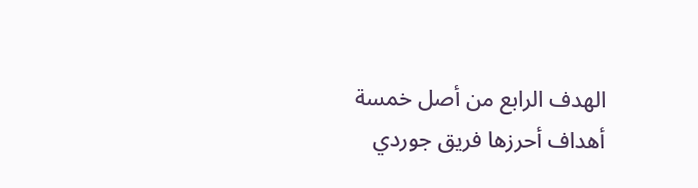الهدف الرابع من أصل خمسة أهداف أحرزها فريق جوردي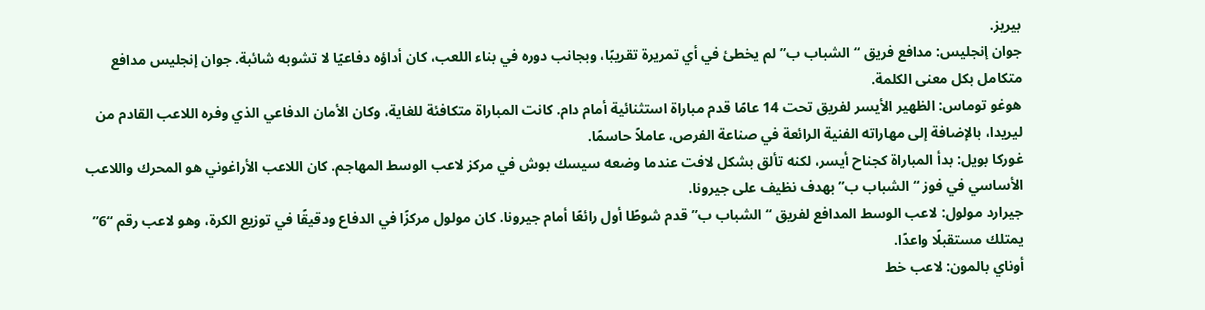بيريز.
جوان إنجليس: مدافع فريق “الشباب ب” لم يخطئ في أي تمريرة تقريبًا، وبجانب دوره في بناء اللعب، كان أداؤه دفاعيًا لا تشوبه شائبة. جوان إنجليس مدافع متكامل بكل معنى الكلمة.
هوغو توماس: الظهير الأيسر لفريق تحت 14 عامًا قدم مباراة استثنائية أمام دام. كانت المباراة متكافئة للغاية، وكان الأمان الدفاعي الذي وفره اللاعب القادم من ليريدا، بالإضافة إلى مهاراته الفنية الرائعة في صناعة الفرص، عاملاً حاسمًا.
غوركا بويل: بدأ المباراة كجناح أيسر، لكنه تألق بشكل لافت عندما وضعه سيسك بوش في مركز لاعب الوسط المهاجم. كان اللاعب الأراغوني هو المحرك واللاعب الأساسي في فوز “الشباب ب” بهدف نظيف على جيرونا.
جيرارد مولول: لاعب الوسط المدافع لفريق “الشباب ب” قدم شوطًا أول رائعًا أمام جيرونا. كان مولول مركزًا في الدفاع ودقيقًا في توزيع الكرة، وهو لاعب رقم “6” يمتلك مستقبلًا واعدًا.
أوناي بالمون: لاعب خط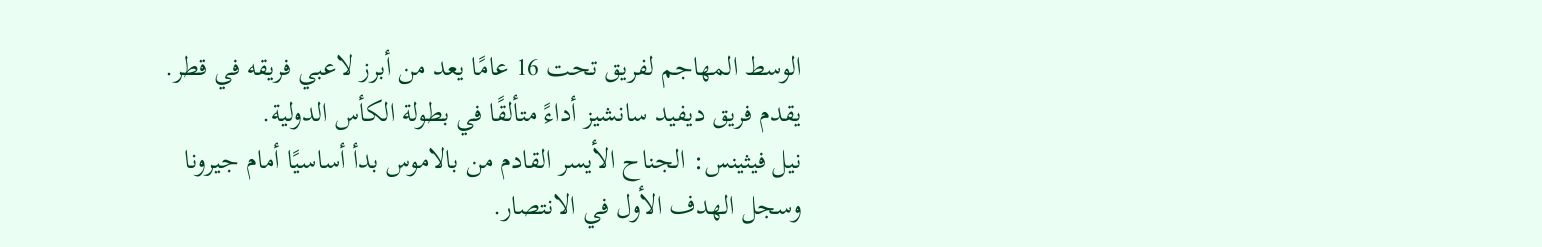الوسط المهاجم لفريق تحت 16 عامًا يعد من أبرز لاعبي فريقه في قطر. يقدم فريق ديفيد سانشيز أداءً متألقًا في بطولة الكأس الدولية.
نيل فيثينس: الجناح الأيسر القادم من بالاموس بدأ أساسيًا أمام جيرونا وسجل الهدف الأول في الانتصار.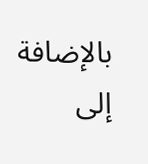بالإضافة إلى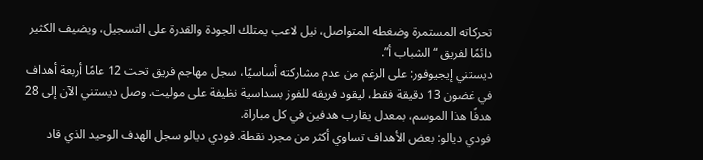تحركاته المستمرة وضغطه المتواصل، نيل لاعب يمتلك الجودة والقدرة على التسجيل، ويضيف الكثير دائمًا لفريق “الشباب أ”.
ديستني إيجيوفور: على الرغم من عدم مشاركته أساسيًا، سجل مهاجم فريق تحت 12 عامًا أربعة أهداف في غضون 13 دقيقة فقط، ليقود فريقه للفوز بسداسية نظيفة على موليت. وصل ديستني الآن إلى 28 هدفًا هذا الموسم، بمعدل يقارب هدفين في كل مباراة.
فودي ديالو: بعض الأهداف تساوي أكثر من مجرد نقطة. فودي ديالو سجل الهدف الوحيد الذي قاد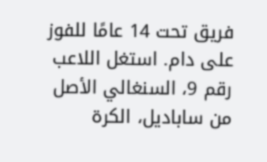فريق تحت 14 عامًا للفوز على دام. استغل اللاعب رقم 9، السنغالي الأصل من ساباديل، الكرة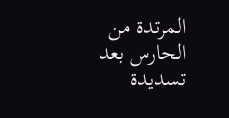المرتدة من الحارس بعد تسديدة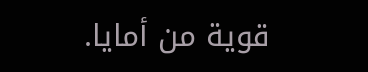قوية من أمايا.